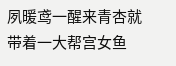夙暖鸢一醒来青杏就带着一大帮宫女鱼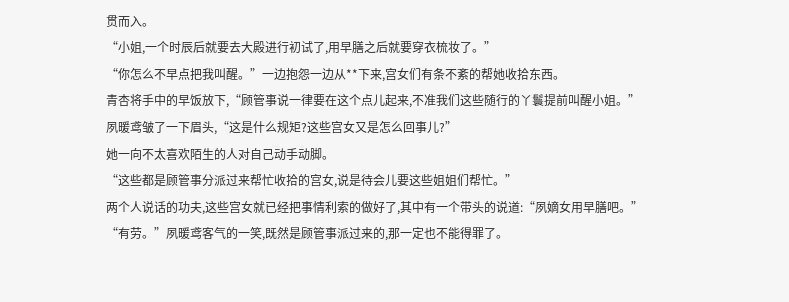贯而入。
“小姐,一个时辰后就要去大殿进行初试了,用早膳之后就要穿衣梳妆了。”
“你怎么不早点把我叫醒。”一边抱怨一边从**下来,宫女们有条不紊的帮她收拾东西。
青杏将手中的早饭放下,“顾管事说一律要在这个点儿起来,不准我们这些随行的丫鬟提前叫醒小姐。”
夙暖鸢皱了一下眉头,“这是什么规矩?这些宫女又是怎么回事儿?”
她一向不太喜欢陌生的人对自己动手动脚。
“这些都是顾管事分派过来帮忙收拾的宫女,说是待会儿要这些姐姐们帮忙。”
两个人说话的功夫,这些宫女就已经把事情利索的做好了,其中有一个带头的说道:“夙嫡女用早膳吧。”
“有劳。”夙暖鸢客气的一笑,既然是顾管事派过来的,那一定也不能得罪了。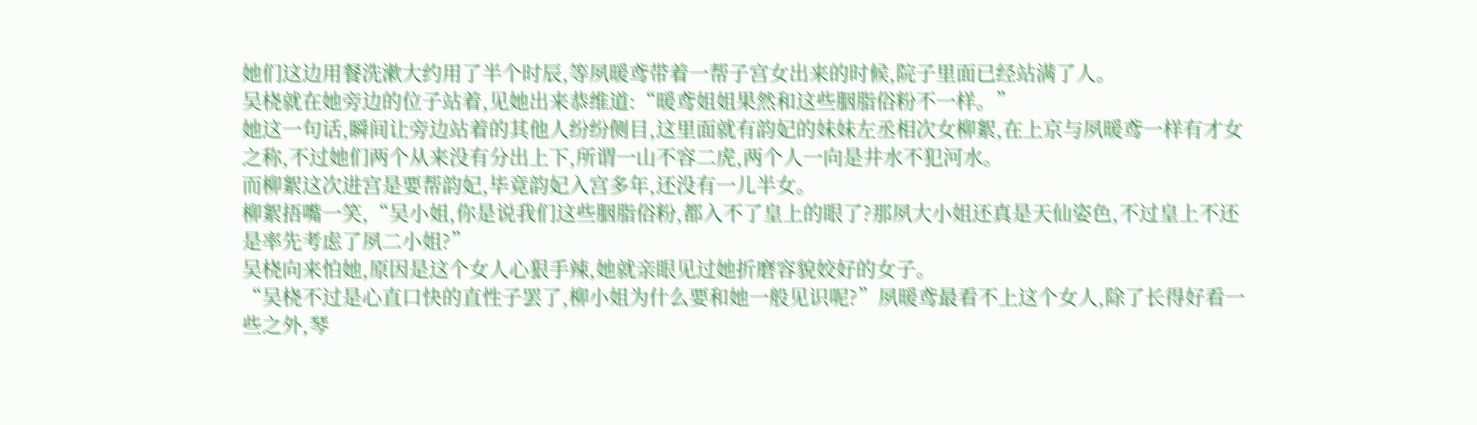她们这边用餐洗漱大约用了半个时辰,等夙暖鸢带着一帮子宫女出来的时候,院子里面已经站满了人。
吴桡就在她旁边的位子站着,见她出来恭维道:“暖鸢姐姐果然和这些胭脂俗粉不一样。”
她这一句话,瞬间让旁边站着的其他人纷纷侧目,这里面就有韵妃的妹妹左丞相次女柳絮,在上京与夙暖鸢一样有才女之称,不过她们两个从来没有分出上下,所谓一山不容二虎,两个人一向是井水不犯河水。
而柳絮这次进宫是要帮韵妃,毕竟韵妃入宫多年,还没有一儿半女。
柳絮捂嘴一笑,“吴小姐,你是说我们这些胭脂俗粉,都入不了皇上的眼了?那夙大小姐还真是天仙姿色,不过皇上不还是率先考虑了夙二小姐?”
吴桡向来怕她,原因是这个女人心狠手辣,她就亲眼见过她折磨容貌姣好的女子。
“吴桡不过是心直口快的直性子罢了,柳小姐为什么要和她一般见识呢?”夙暖鸢最看不上这个女人,除了长得好看一些之外,琴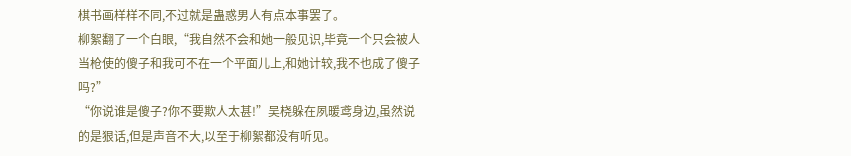棋书画样样不同,不过就是蛊惑男人有点本事罢了。
柳絮翻了一个白眼,“我自然不会和她一般见识,毕竟一个只会被人当枪使的傻子和我可不在一个平面儿上,和她计较,我不也成了傻子吗?”
“你说谁是傻子?你不要欺人太甚!”吴桡躲在夙暖鸢身边,虽然说的是狠话,但是声音不大,以至于柳絮都没有听见。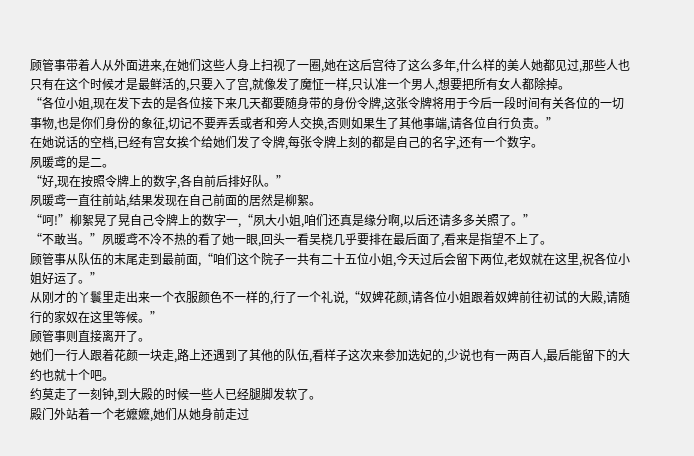顾管事带着人从外面进来,在她们这些人身上扫视了一圈,她在这后宫待了这么多年,什么样的美人她都见过,那些人也只有在这个时候才是最鲜活的,只要入了宫,就像发了魔怔一样,只认准一个男人,想要把所有女人都除掉。
“各位小姐,现在发下去的是各位接下来几天都要随身带的身份令牌,这张令牌将用于今后一段时间有关各位的一切事物,也是你们身份的象征,切记不要弄丢或者和旁人交换,否则如果生了其他事端,请各位自行负责。”
在她说话的空档,已经有宫女挨个给她们发了令牌,每张令牌上刻的都是自己的名字,还有一个数字。
夙暖鸢的是二。
“好,现在按照令牌上的数字,各自前后排好队。”
夙暖鸢一直往前站,结果发现在自己前面的居然是柳絮。
“呵!”柳絮晃了晃自己令牌上的数字一,“夙大小姐,咱们还真是缘分啊,以后还请多多关照了。”
“不敢当。”夙暖鸢不冷不热的看了她一眼,回头一看吴桡几乎要排在最后面了,看来是指望不上了。
顾管事从队伍的末尾走到最前面,“咱们这个院子一共有二十五位小姐,今天过后会留下两位,老奴就在这里,祝各位小姐好运了。”
从刚才的丫鬟里走出来一个衣服颜色不一样的,行了一个礼说,“奴婢花颜,请各位小姐跟着奴婢前往初试的大殿,请随行的家奴在这里等候。”
顾管事则直接离开了。
她们一行人跟着花颜一块走,路上还遇到了其他的队伍,看样子这次来参加选妃的,少说也有一两百人,最后能留下的大约也就十个吧。
约莫走了一刻钟,到大殿的时候一些人已经腿脚发软了。
殿门外站着一个老嬷嬷,她们从她身前走过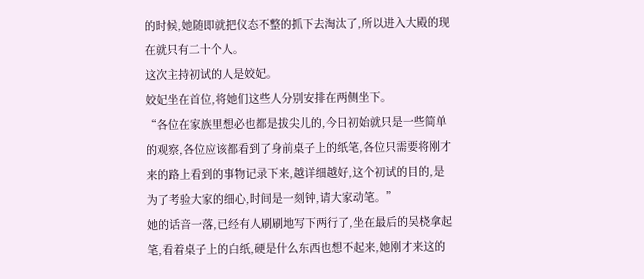的时候,她随即就把仪态不整的抓下去淘汰了,所以进入大殿的现在就只有二十个人。
这次主持初试的人是姣妃。
姣妃坐在首位,将她们这些人分别安排在两侧坐下。
“各位在家族里想必也都是拔尖儿的,今日初始就只是一些简单的观察,各位应该都看到了身前桌子上的纸笔,各位只需要将刚才来的路上看到的事物记录下来,越详细越好,这个初试的目的,是为了考验大家的细心,时间是一刻钟,请大家动笔。”
她的话音一落,已经有人刷刷地写下两行了,坐在最后的吴桡拿起笔,看着桌子上的白纸,硬是什么东西也想不起来,她刚才来这的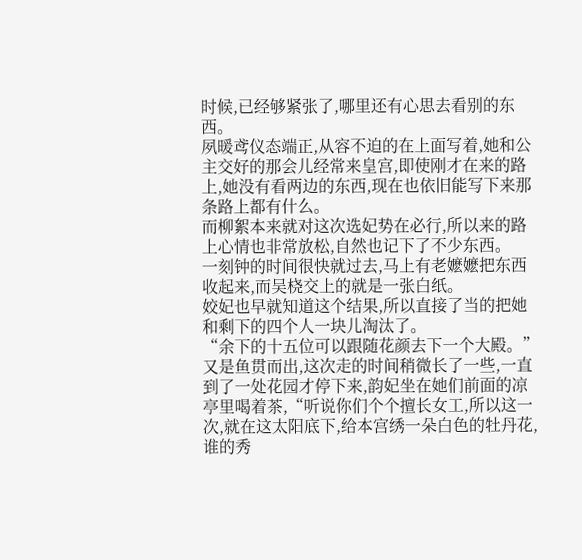时候,已经够紧张了,哪里还有心思去看别的东西。
夙暖鸢仪态端正,从容不迫的在上面写着,她和公主交好的那会儿经常来皇宫,即使刚才在来的路上,她没有看两边的东西,现在也依旧能写下来那条路上都有什么。
而柳絮本来就对这次选妃势在必行,所以来的路上心情也非常放松,自然也记下了不少东西。
一刻钟的时间很快就过去,马上有老嬷嬷把东西收起来,而吴桡交上的就是一张白纸。
姣妃也早就知道这个结果,所以直接了当的把她和剩下的四个人一块儿淘汰了。
“余下的十五位可以跟随花颜去下一个大殿。”
又是鱼贯而出,这次走的时间稍微长了一些,一直到了一处花园才停下来,韵妃坐在她们前面的凉亭里喝着茶,“听说你们个个擅长女工,所以这一次,就在这太阳底下,给本宫绣一朵白色的牡丹花,谁的秀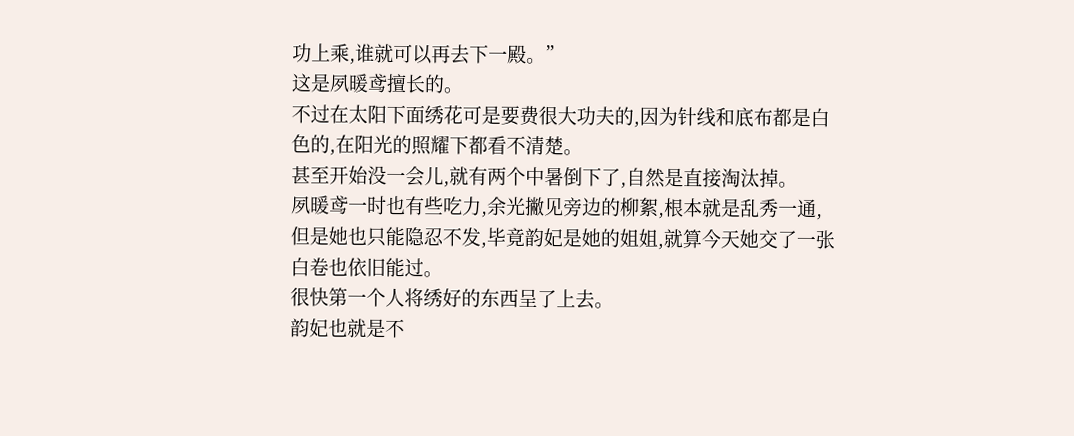功上乘,谁就可以再去下一殿。”
这是夙暖鸢擅长的。
不过在太阳下面绣花可是要费很大功夫的,因为针线和底布都是白色的,在阳光的照耀下都看不清楚。
甚至开始没一会儿,就有两个中暑倒下了,自然是直接淘汰掉。
夙暖鸢一时也有些吃力,余光撇见旁边的柳絮,根本就是乱秀一通,但是她也只能隐忍不发,毕竟韵妃是她的姐姐,就算今天她交了一张白卷也依旧能过。
很快第一个人将绣好的东西呈了上去。
韵妃也就是不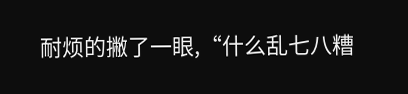耐烦的撇了一眼,“什么乱七八糟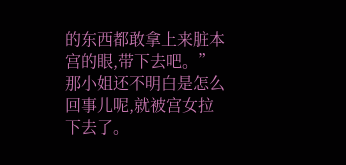的东西都敢拿上来脏本宫的眼,带下去吧。”
那小姐还不明白是怎么回事儿呢,就被宫女拉下去了。